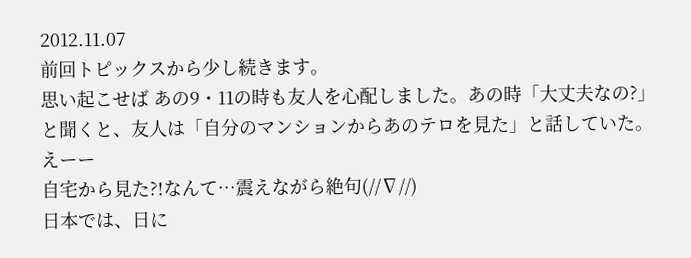2012.11.07
前回トピックスから少し続きます。
思い起こせば あの9・11の時も友人を心配しました。あの時「大丈夫なの?」と聞くと、友人は「自分のマンションからあのテロを見た」と話していた。
えーー
自宅から見た?!なんて…震えながら絶句(//∇//)
日本では、日に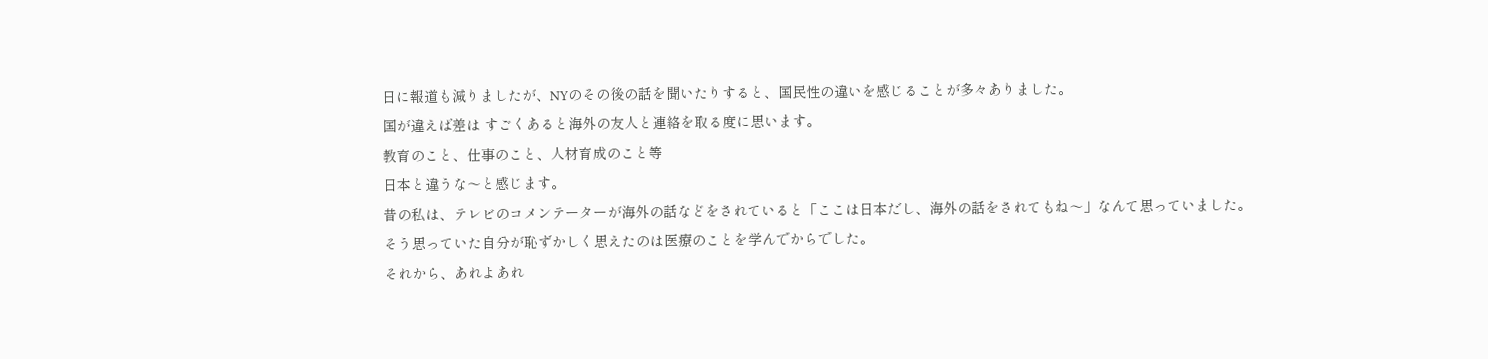日に報道も減りましたが、NYのその後の話を聞いたりすると、国民性の違いを感じることが多々ありました。
国が違えば差は すごくあると海外の友人と連絡を取る度に思います。
教育のこと、仕事のこと、人材育成のこと等
日本と違うな〜と感じます。
昔の私は、テレビのコメンテーターが海外の話などをされていると「ここは日本だし、海外の話をされてもね〜」なんて思っていました。
そう思っていた自分が恥ずかしく思えたのは医療のことを学んでからでした。
それから、あれよあれ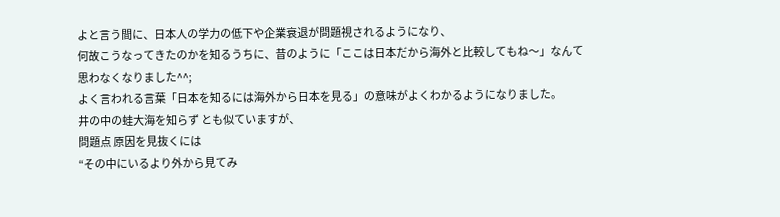よと言う間に、日本人の学力の低下や企業衰退が問題視されるようになり、
何故こうなってきたのかを知るうちに、昔のように「ここは日本だから海外と比較してもね〜」なんて思わなくなりました^^;
よく言われる言葉「日本を知るには海外から日本を見る」の意味がよくわかるようになりました。
井の中の蛙大海を知らず とも似ていますが、
問題点 原因を見抜くには
“その中にいるより外から見てみ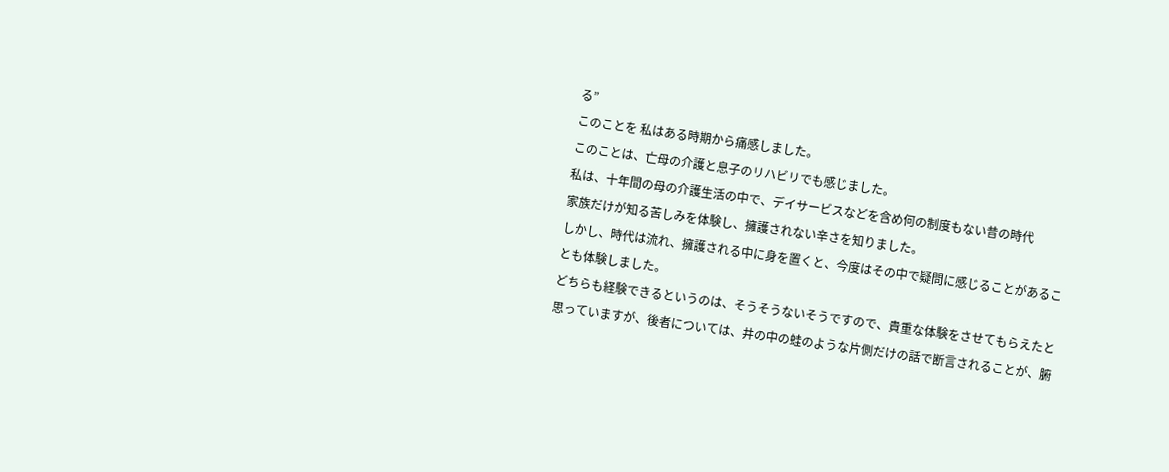る”
このことを 私はある時期から痛感しました。
このことは、亡母の介護と息子のリハビリでも感じました。
私は、十年間の母の介護生活の中で、デイサービスなどを含め何の制度もない昔の時代
家族だけが知る苦しみを体験し、擁護されない辛さを知りました。
しかし、時代は流れ、擁護される中に身を置くと、今度はその中で疑問に感じることがあることも体験しました。
どちらも経験できるというのは、そうそうないそうですので、貴重な体験をさせてもらえたと思っていますが、後者については、井の中の蛙のような片側だけの話で断言されることが、腑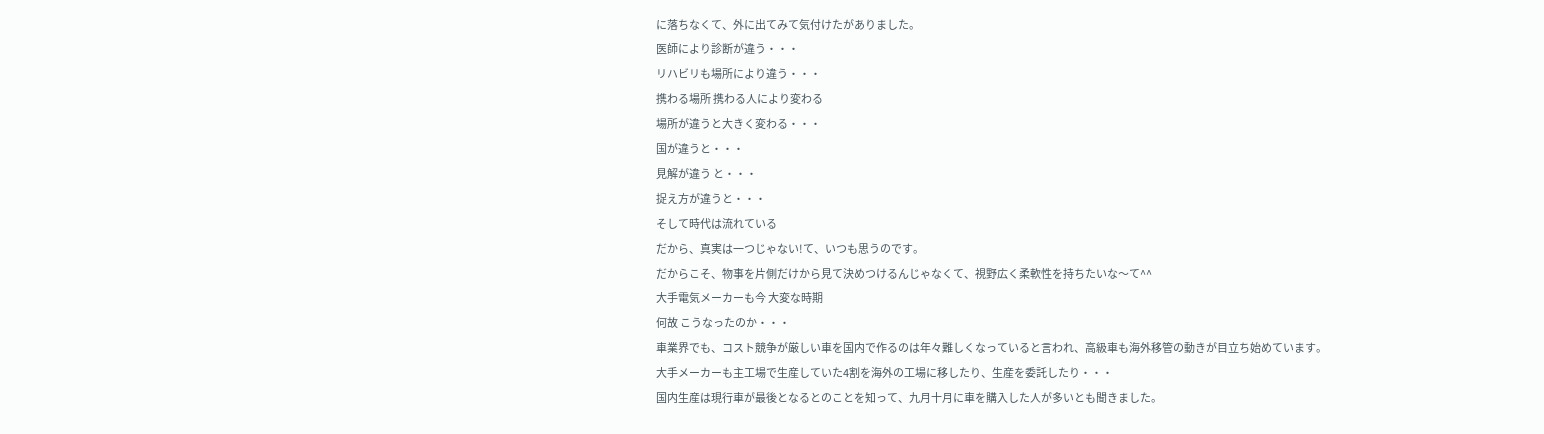に落ちなくて、外に出てみて気付けたがありました。
医師により診断が違う・・・
リハビリも場所により違う・・・
携わる場所 携わる人により変わる
場所が違うと大きく変わる・・・
国が違うと・・・
見解が違う と・・・
捉え方が違うと・・・
そして時代は流れている
だから、真実は一つじゃない!て、いつも思うのです。
だからこそ、物事を片側だけから見て決めつけるんじゃなくて、視野広く柔軟性を持ちたいな〜て^^
大手電気メーカーも今 大変な時期
何故 こうなったのか・・・
車業界でも、コスト競争が厳しい車を国内で作るのは年々難しくなっていると言われ、高級車も海外移管の動きが目立ち始めています。
大手メーカーも主工場で生産していた4割を海外の工場に移したり、生産を委託したり・・・
国内生産は現行車が最後となるとのことを知って、九月十月に車を購入した人が多いとも聞きました。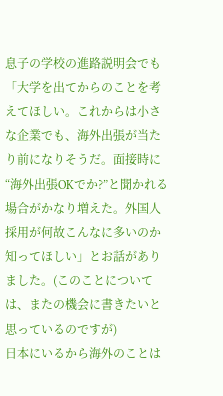息子の学校の進路説明会でも
「大学を出てからのことを考えてほしい。これからは小さな企業でも、海外出張が当たり前になりそうだ。面接時に“海外出張OKでか?”と聞かれる場合がかなり増えた。外国人採用が何故こんなに多いのか知ってほしい」とお話がありました。(このことについては、またの機会に書きたいと思っているのですが)
日本にいるから海外のことは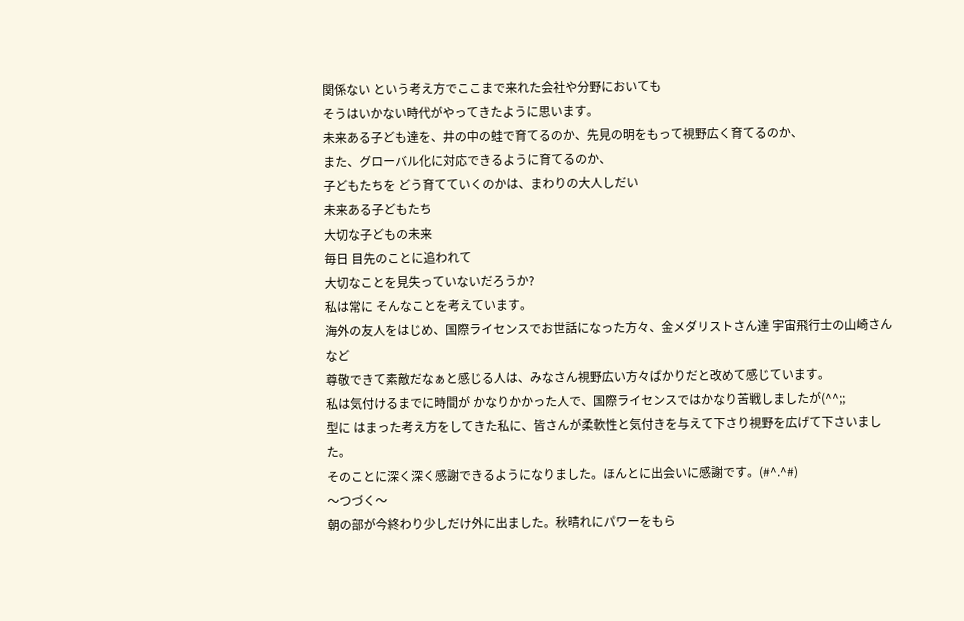関係ない という考え方でここまで来れた会社や分野においても
そうはいかない時代がやってきたように思います。
未来ある子ども達を、井の中の蛙で育てるのか、先見の明をもって視野広く育てるのか、
また、グローバル化に対応できるように育てるのか、
子どもたちを どう育てていくのかは、まわりの大人しだい
未来ある子どもたち
大切な子どもの未来
毎日 目先のことに追われて
大切なことを見失っていないだろうか?
私は常に そんなことを考えています。
海外の友人をはじめ、国際ライセンスでお世話になった方々、金メダリストさん達 宇宙飛行士の山崎さんなど
尊敬できて素敵だなぁと感じる人は、みなさん視野広い方々ばかりだと改めて感じています。
私は気付けるまでに時間が かなりかかった人で、国際ライセンスではかなり苦戦しましたが(^^;;
型に はまった考え方をしてきた私に、皆さんが柔軟性と気付きを与えて下さり視野を広げて下さいました。
そのことに深く深く感謝できるようになりました。ほんとに出会いに感謝です。(#^.^#)
〜つづく〜
朝の部が今終わり少しだけ外に出ました。秋晴れにパワーをもら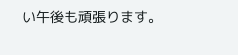い午後も頑張ります。